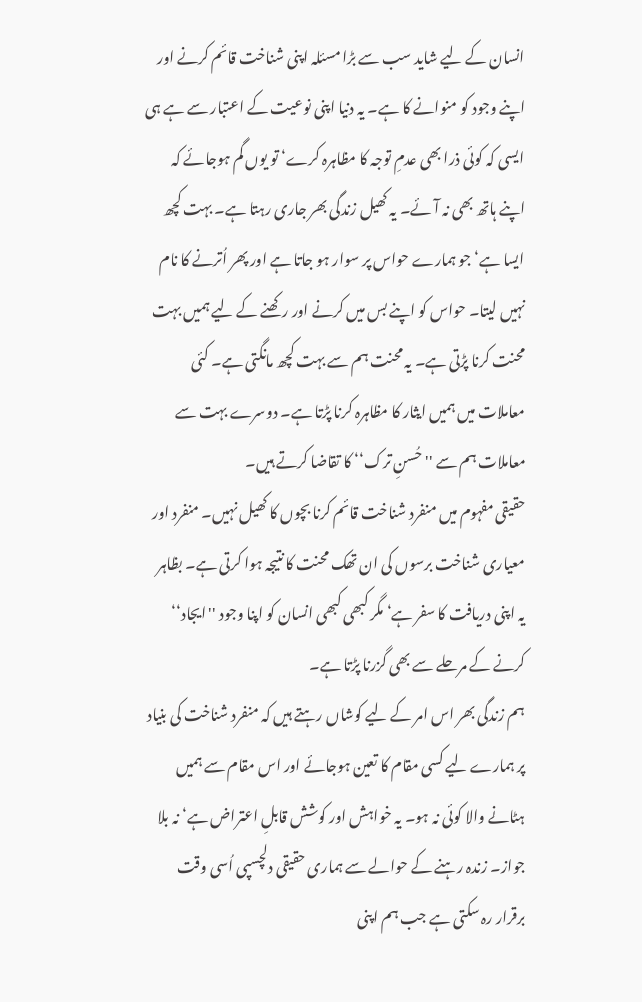انسان کے لیے شاید سب سے بڑا مسئلہ اپنی شناخت قائم کرنے اور اپنے وجود کو منوانے کا ہے۔ یہ دنیا اپنی نوعیت کے اعتبار سے ہے ہی ایسی کہ کوئی ذرا بھی عدمِ توجہ کا مظاہرہ کرے‘ تو یوں گم ہوجائے کہ اپنے ہاتھ بھی نہ آئے۔ یہ کھیل زندگی بھر جاری رہتا ہے۔ بہت کچھ ایسا ہے‘ جو ہمارے حواس پر سوار ہو جاتا ہے اور پھر اُترنے کا نام نہیں لیتا۔ حواس کو اپنے بس میں کرنے اور رکھنے کے لیے ہمیں بہت محنت کرنا پڑتی ہے۔ یہ محنت ہم سے بہت کچھ مانگتی ہے۔ کئی معاملات میں ہمیں ایثار کا مظاہرہ کرنا پڑتا ہے۔ دوسرے بہت سے معاملات ہم سے ''حُسنِ ترک‘‘ کا تقاضا کرتے ہیں۔
حقیقی مفہوم میں منفرد شناخت قائم کرنا بچوں کا کھیل نہیں۔ منفرد اور معیاری شناخت برسوں کی ان تھک محنت کا نتیجہ ہوا کرتی ہے۔ بظاہر یہ اپنی دریافت کا سفر ہے‘ مگر کبھی کبھی انسان کو اپنا وجود ''ایجاد‘‘ کرنے کے مرحلے سے بھی گزرنا پڑتا ہے۔
ہم زندگی بھر اس امر کے لیے کوشاں رہتے ہیں کہ منفرد شناخت کی بنیاد پر ہمارے لیے کسی مقام کا تعین ہوجائے اور اس مقام سے ہمیں ہٹانے والا کوئی نہ ہو۔ یہ خواہش اور کوشش قابلِ اعتراض ہے‘ نہ بلا جواز۔ زندہ رہنے کے حوالے سے ہماری حقیقی دلچسپی اُسی وقت برقرار رہ سکتی ہے جب ہم اپنی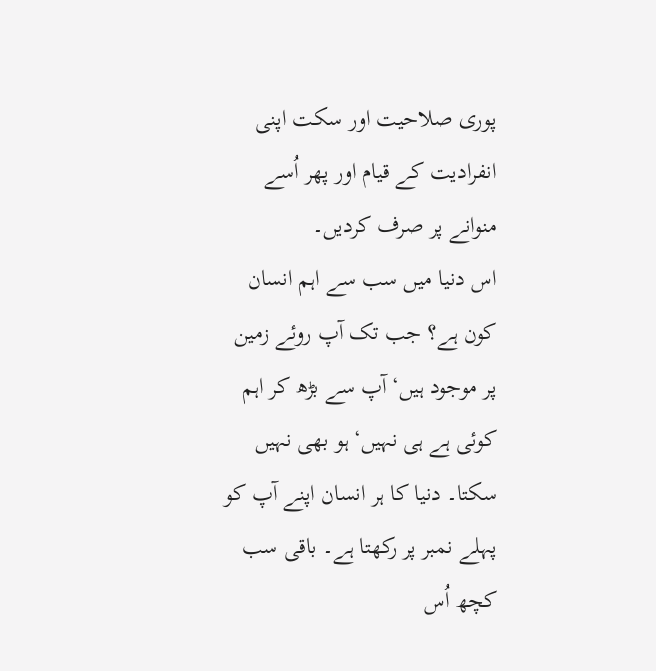پوری صلاحیت اور سکت اپنی انفرادیت کے قیام اور پھر اُسے منوانے پر صرف کردیں۔
اس دنیا میں سب سے اہم انسان کون ہے؟ جب تک آپ روئے زمین پر موجود ہیں‘ آپ سے بڑھ کر اہم کوئی ہے ہی نہیں‘ ہو بھی نہیں سکتا۔ دنیا کا ہر انسان اپنے آپ کو پہلے نمبر پر رکھتا ہے۔ باقی سب کچھ اُس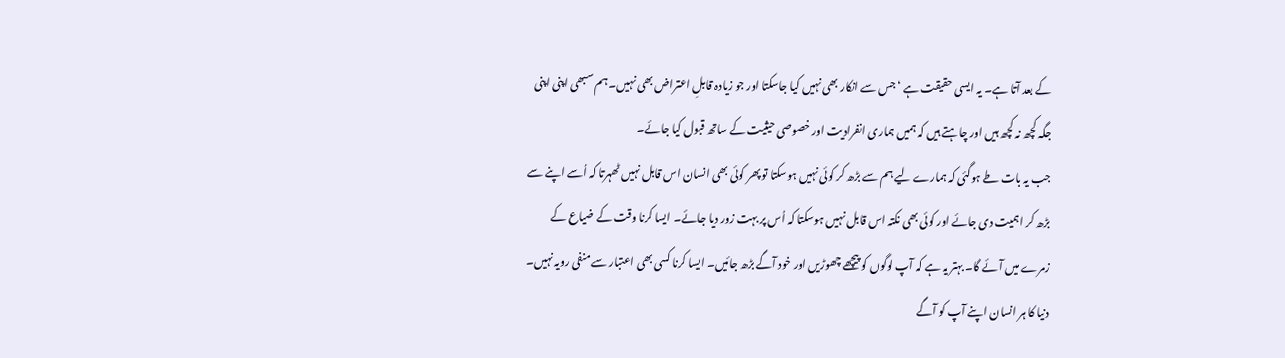کے بعد آتا ہے۔ یہ ایسی حقیقت ہے ‘جس سے انکار بھی نہیں کیا جاسکتا اور جو زیادہ قابلِ اعتراض بھی نہیں۔ ہم سبھی اپنی اپنی جگہ کچھ نہ کچھ ہیں اور چاہتے ہیں کہ ہمیں ہماری انفرادیت اور خصوصی حیثیت کے ساتھ قبول کیا جائے۔
جب یہ بات طے ہوگئی کہ ہمارے لیے ہم سے بڑھ کر کوئی نہیں ہوسکتا تو پھر کوئی بھی انسان اس قابل نہیں ٹھہرتا کہ اُسے اپنے سے بڑھ کر اہمیت دی جائے اور کوئی بھی نکتہ اس قابل نہیں ہوسکتا کہ اُس پر بہت زور دیا جائے۔ ایسا کرنا وقت کے ضیاع کے زمرے میں آئے گا۔ بہتر یہ ہے کہ آپ لوگوں کو پیچھے چھوڑیں اور خود آگے بڑھ جائیں۔ ایسا کرنا کسی بھی اعتبار سے منفی رویہ نہیں۔ دنیا کا ہر انسان اپنے آپ کو آگے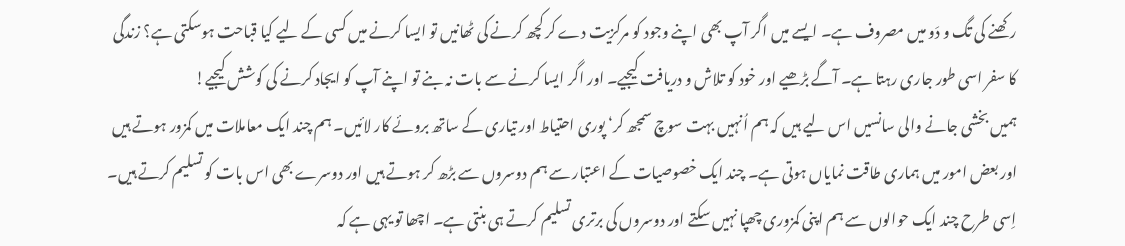رکھنے کی تگ و دَو میں مصروف ہے۔ ایسے میں اگر آپ بھی اپنے وجود کو مرکزیت دے کر کچھ کرنے کی ٹھانیں تو ایسا کرنے میں کسی کے لیے کیا قباحت ہوسکتی ہے؟ زندگی کا سفر اسی طور جاری رہتا ہے۔ آگے بڑھیے اور خود کو تلاش و دریافت کیجیے۔ اور اگر ایسا کرنے سے بات نہ بنے تو اپنے آپ کو ایجاد کرنے کی کوشش کیجیے!
ہمیں بخشی جانے والی سانسیں اس لیے ہیں کہ ہم اُنہیں بہت سوچ سمجھ کر‘ پوری احتیاط اور تیاری کے ساتھ بروئے کار لائیں۔ ہم چند ایک معاملات میں کمزور ہوتے ہیں اور بعض امور میں ہماری طاقت نمایاں ہوتی ہے۔ چند ایک خصوصیات کے اعتبار سے ہم دوسروں سے بڑھ کر ہوتے ہیں اور دوسرے بھی اس بات کو تسلیم کرتے ہیں۔ اِسی طرح چند ایک حوالوں سے ہم اپنی کمزوری چھپا نہیں سکتے اور دوسروں کی برتری تسلیم کرتے ہی بنتی ہے۔ اچھا تو یہی ہے کہ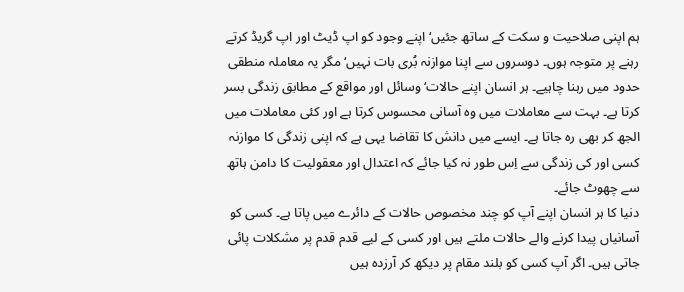ہم اپنی صلاحیت و سکت کے ساتھ جئیں‘ اپنے وجود کو اپ ڈیٹ اور اپ گریڈ کرتے رہنے پر متوجہ ہوں۔ دوسروں سے اپنا موازنہ بُری بات نہیں‘ مگر یہ معاملہ منطقی حدود میں رہنا چاہیے۔ ہر انسان اپنے حالات‘ وسائل اور مواقع کے مطابق زندگی بسر کرتا ہے۔ بہت سے معاملات میں وہ آسانی محسوس کرتا ہے اور کئی معاملات میں الجھ کر بھی رہ جاتا ہے۔ ایسے میں دانش کا تقاضا یہی ہے کہ اپنی زندگی کا موازنہ کسی اور کی زندگی سے اِس طور نہ کیا جائے کہ اعتدال اور معقولیت کا دامن ہاتھ سے چھوٹ جائے۔
دنیا کا ہر انسان اپنے آپ کو چند مخصوص حالات کے دائرے میں پاتا ہے۔ کسی کو آسانیاں پیدا کرنے والے حالات ملتے ہیں اور کسی کے لیے قدم قدم پر مشکلات پائی جاتی ہیں۔ اگر آپ کسی کو بلند مقام پر دیکھ کر آرزدہ ہیں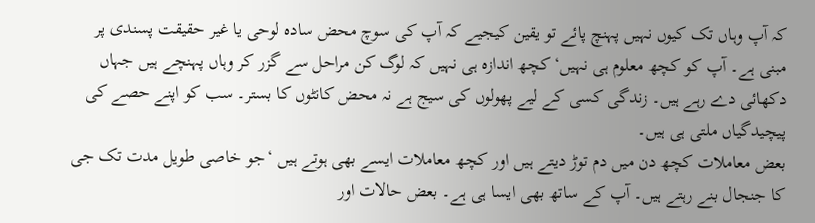کہ آپ وہاں تک کیوں نہیں پہنچ پائے تو یقین کیجیے کہ آپ کی سوچ محض سادہ لوحی یا غیر حقیقت پسندی پر مبنی ہے۔ آپ کو کچھ معلوم ہی نہیں‘ کچھ اندازہ ہی نہیں کہ لوگ کن مراحل سے گزر کر وہاں پہنچے ہیں جہاں دکھائی دے رہے ہیں۔ زندگی کسی کے لیے پھولوں کی سیج ہے نہ محض کانٹوں کا بستر۔ سب کو اپنے حصے کی پیچیدگیاں ملتی ہی ہیں۔
بعض معاملات کچھ دن میں دم توڑ دیتے ہیں اور کچھ معاملات ایسے بھی ہوتے ہیں ‘جو خاصی طویل مدت تک جی کا جنجال بنے رہتے ہیں۔ آپ کے ساتھ بھی ایسا ہی ہے۔ بعض حالات اور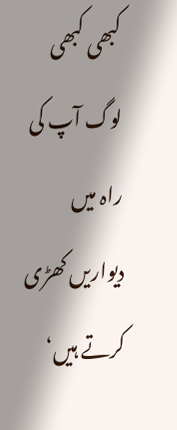کبھی کبھی لوگ آپ کی راہ میں دیواریں کھڑی کرتے ہیں‘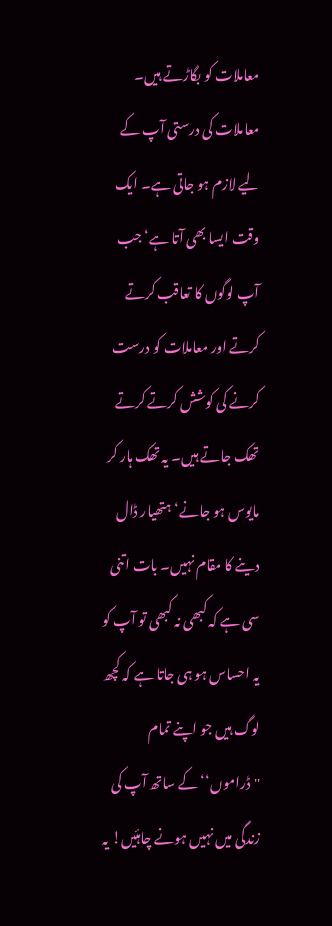معاملات کو بگاڑتے ہیں۔ معاملات کی درستی آپ کے لیے لازم ہو جاتی ہے۔ ایک وقت ایسا بھی آتا ہے‘ جب آپ لوگوں کا تعاقب کرتے کرتے اور معاملات کو درست کرنے کی کوشش کرتے کرتے تھک جاتے ہیں۔ یہ تھک ہار کر مایوس ہو جانے‘ ہتھیار ڈال دینے کا مقام نہیں۔ بات اتنی سی ہے کہ کبھی نہ کبھی تو آپ کو یہ احساس ہو ہی جاتا ہے کہ کچھ لوگ ہیں جو اپنے تمام ''ڈراموں‘‘ کے ساتھ آپ کی زندگی میں نہیں ہونے چاہئیں! یہ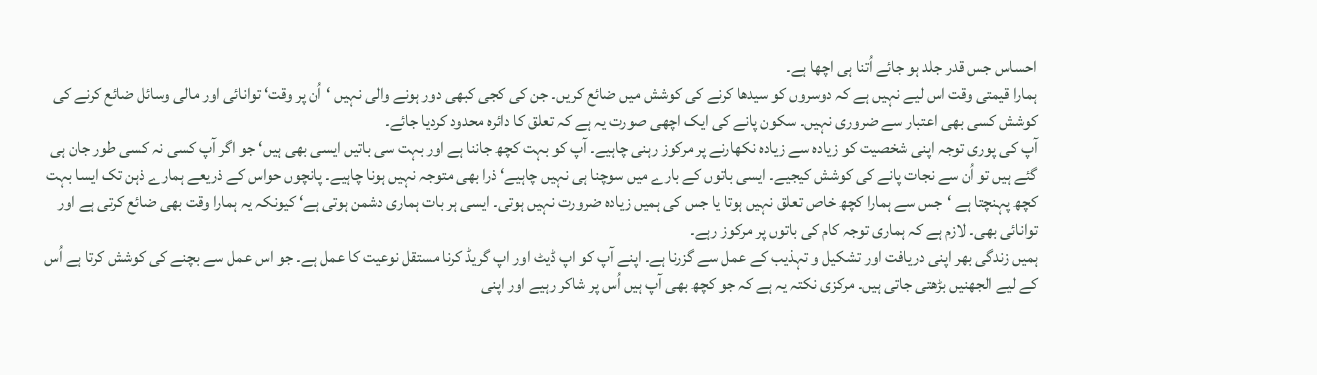احساس جس قدر جلد ہو جائے اُتنا ہی اچھا ہے۔
ہمارا قیمتی وقت اس لیے نہیں ہے کہ دوسروں کو سیدھا کرنے کی کوشش میں ضائع کریں۔ جن کی کجی کبھی دور ہونے والی نہیں ‘اُن پر وقت‘ توانائی اور مالی وسائل ضائع کرنے کی کوشش کسی بھی اعتبار سے ضروری نہیں۔ سکون پانے کی ایک اچھی صورت یہ ہے کہ تعلق کا دائرہ محدود کردیا جائے۔
آپ کی پوری توجہ اپنی شخصیت کو زیادہ سے زیادہ نکھارنے پر مرکوز رہنی چاہیے۔ آپ کو بہت کچھ جاننا ہے اور بہت سی باتیں ایسی بھی ہیں‘ جو اگر آپ کسی نہ کسی طور جان ہی گئے ہیں تو اُن سے نجات پانے کی کوشش کیجیے۔ ایسی باتوں کے بارے میں سوچنا ہی نہیں چاہیے‘ ذرا بھی متوجہ نہیں ہونا چاہیے۔ پانچوں حواس کے ذریعے ہمارے ذہن تک ایسا بہت کچھ پہنچتا ہے ‘جس سے ہمارا کچھ خاص تعلق نہیں ہوتا یا جس کی ہمیں زیادہ ضرورت نہیں ہوتی۔ ایسی ہر بات ہماری دشمن ہوتی ہے‘ کیونکہ یہ ہمارا وقت بھی ضائع کرتی ہے اور توانائی بھی۔ لازم ہے کہ ہماری توجہ کام کی باتوں پر مرکوز رہے۔
ہمیں زندگی بھر اپنی دریافت اور تشکیل و تہذیب کے عمل سے گزرنا ہے۔ اپنے آپ کو اپ ڈیٹ اور اپ گریڈ کرنا مستقل نوعیت کا عمل ہے۔ جو اس عمل سے بچنے کی کوشش کرتا ہے اُس کے لیے الجھنیں بڑھتی جاتی ہیں۔ مرکزی نکتہ یہ ہے کہ جو کچھ بھی آپ ہیں اُس پر شاکر رہیے اور اپنی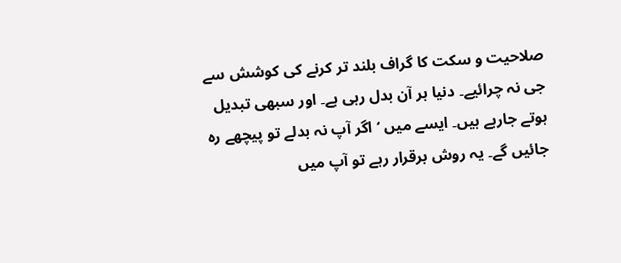صلاحیت و سکت کا گراف بلند تر کرنے کی کوشش سے جی نہ چرائیے۔ دنیا ہر آن بدل رہی ہے۔ اور سبھی تبدیل ہوتے جارہے ہیں۔ ایسے میں ‘اگر آپ نہ بدلے تو پیچھے رہ جائیں گے۔ یہ روش برقرار رہے تو آپ میں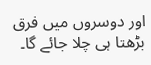اور دوسروں میں فرق بڑھتا ہی چلا جائے گا۔